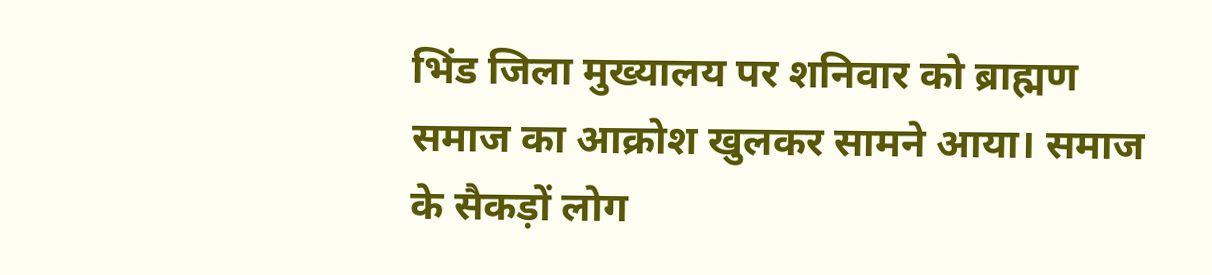भिंड जिला मुख्यालय पर शनिवार को ब्राह्मण समाज का आक्रोश खुलकर सामने आया। समाज के सैकड़ों लोग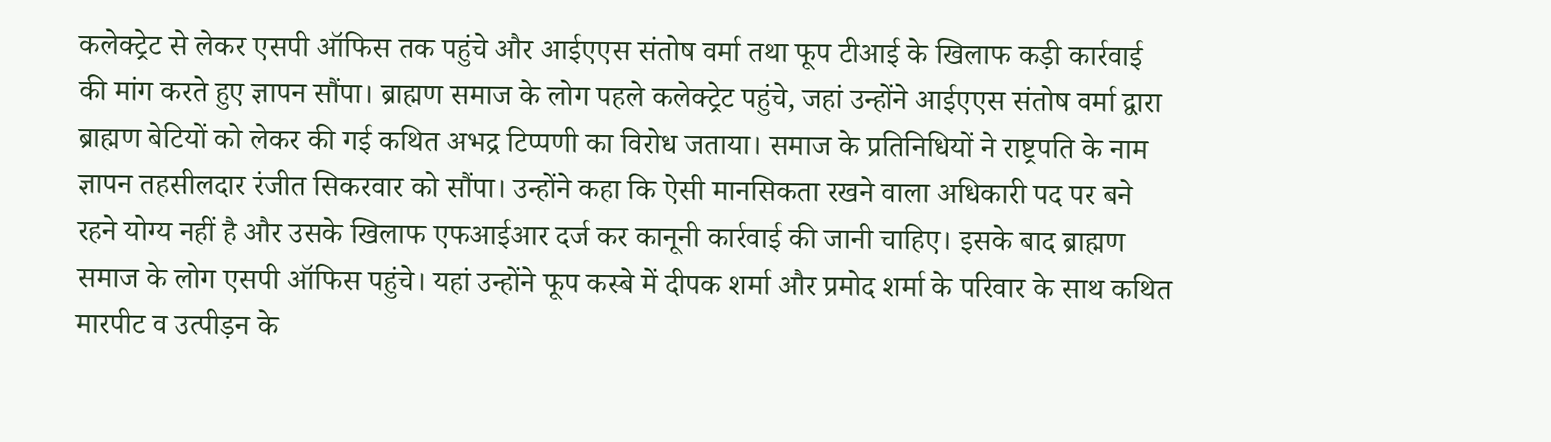कलेक्ट्रेट से लेकर एसपी ऑफिस तक पहुंचे और आईएएस संतोष वर्मा तथा फूप टीआई के खिलाफ कड़ी कार्रवाई की मांग करते हुए ज्ञापन सौंपा। ब्राह्मण समाज के लोग पहले कलेक्ट्रेट पहुंचे, जहां उन्होंने आईएएस संतोष वर्मा द्वारा ब्राह्मण बेटियों को लेकर की गई कथित अभद्र टिप्पणी का विरोध जताया। समाज के प्रतिनिधियों ने राष्ट्रपति के नाम ज्ञापन तहसीलदार रंजीत सिकरवार को सौंपा। उन्होंने कहा कि ऐसी मानसिकता रखने वाला अधिकारी पद पर बने रहने योग्य नहीं है और उसके खिलाफ एफआईआर दर्ज कर कानूनी कार्रवाई की जानी चाहिए। इसके बाद ब्राह्मण समाज के लोग एसपी ऑफिस पहुंचे। यहां उन्होंने फूप कस्बे में दीपक शर्मा और प्रमोद शर्मा के परिवार के साथ कथित मारपीट व उत्पीड़न के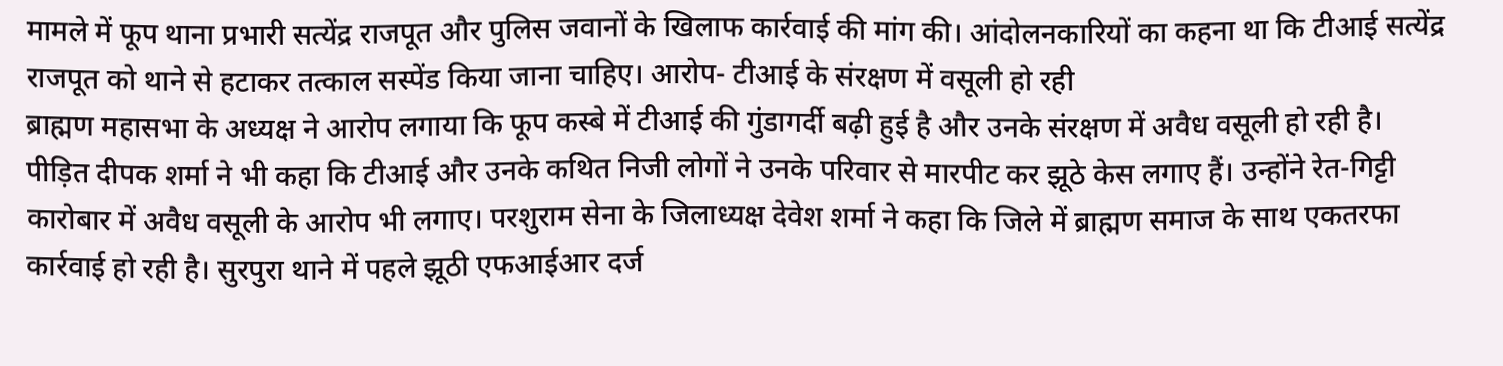मामले में फूप थाना प्रभारी सत्येंद्र राजपूत और पुलिस जवानों के खिलाफ कार्रवाई की मांग की। आंदोलनकारियों का कहना था कि टीआई सत्येंद्र राजपूत को थाने से हटाकर तत्काल सस्पेंड किया जाना चाहिए। आरोप- टीआई के संरक्षण में वसूली हो रही
ब्राह्मण महासभा के अध्यक्ष ने आरोप लगाया कि फूप कस्बे में टीआई की गुंडागर्दी बढ़ी हुई है और उनके संरक्षण में अवैध वसूली हो रही है। पीड़ित दीपक शर्मा ने भी कहा कि टीआई और उनके कथित निजी लोगों ने उनके परिवार से मारपीट कर झूठे केस लगाए हैं। उन्होंने रेत-गिट्टी कारोबार में अवैध वसूली के आरोप भी लगाए। परशुराम सेना के जिलाध्यक्ष देवेश शर्मा ने कहा कि जिले में ब्राह्मण समाज के साथ एकतरफा कार्रवाई हो रही है। सुरपुरा थाने में पहले झूठी एफआईआर दर्ज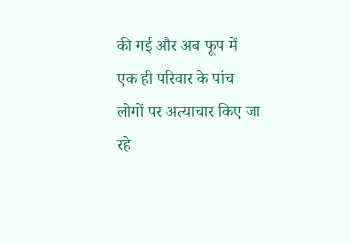की गई और अब फूप में एक ही परिवार के पांच लोगों पर अत्याचार किए जा रहे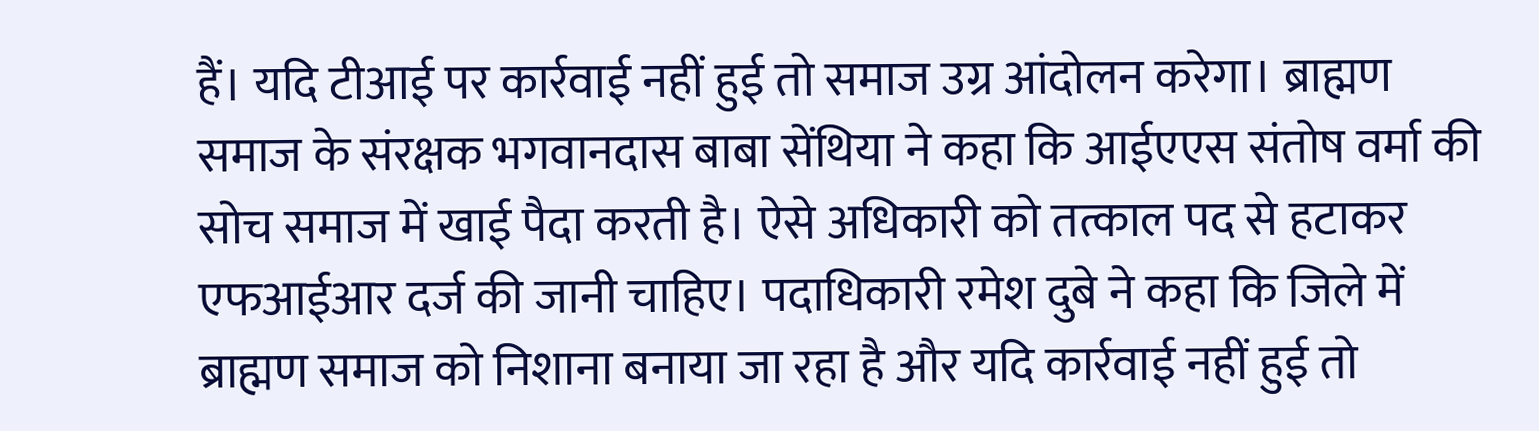हैं। यदि टीआई पर कार्रवाई नहीं हुई तो समाज उग्र आंदोलन करेगा। ब्राह्मण समाज के संरक्षक भगवानदास बाबा सेंथिया ने कहा कि आईएएस संतोष वर्मा की सोच समाज में खाई पैदा करती है। ऐसे अधिकारी को तत्काल पद से हटाकर एफआईआर दर्ज की जानी चाहिए। पदाधिकारी रमेश दुबे ने कहा कि जिले में ब्राह्मण समाज को निशाना बनाया जा रहा है और यदि कार्रवाई नहीं हुई तो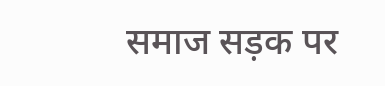समाज सड़क पर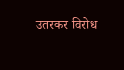उतरकर विरोध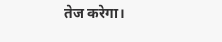तेज करेगा।